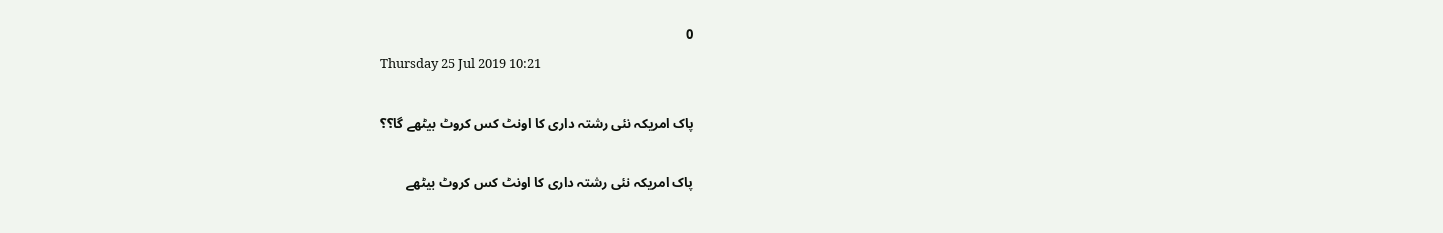0
Thursday 25 Jul 2019 10:21

پاک امریکہ نئی رشتہ داری کا اونٹ کس کروٹ بیٹھے گا؟؟

پاک امریکہ نئی رشتہ داری کا اونٹ کس کروٹ بیٹھے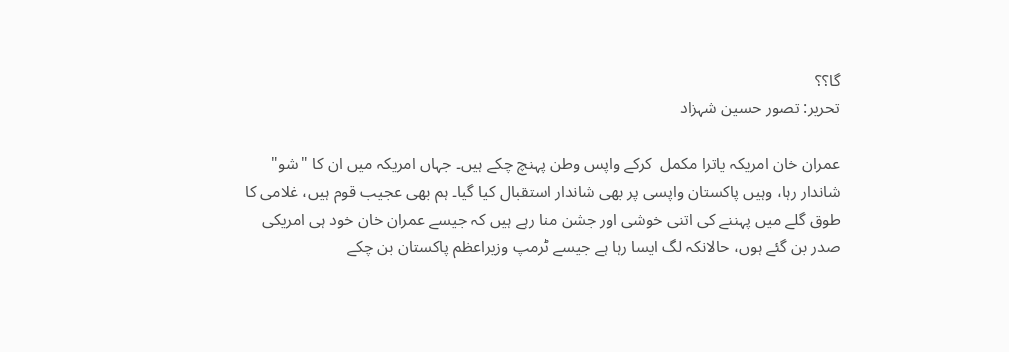گا؟؟
تحریر: تصور حسین شہزاد

عمران خان امریکہ یاترا مکمل  کرکے واپس وطن پہنچ چکے ہیں۔ جہاں امریکہ میں ان کا "شو" شاندار رہا، وہیں پاکستان واپسی پر بھی شاندار استقبال کیا گیا۔ ہم بھی عجیب قوم ہیں، غلامی کا طوق گلے میں پہننے کی اتنی خوشی اور جشن منا رہے ہیں کہ جیسے عمران خان خود ہی امریکی صدر بن گئے ہوں، حالانکہ لگ ایسا رہا ہے جیسے ٹرمپ وزیراعظم پاکستان بن چکے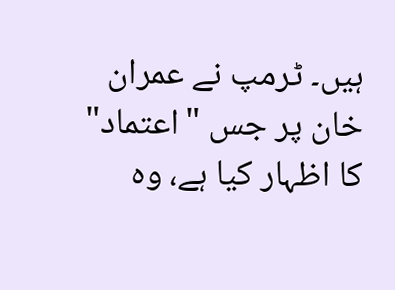ہیں۔ ٹرمپ نے عمران خان پر جس "اعتماد" کا اظہار کیا ہے، وہ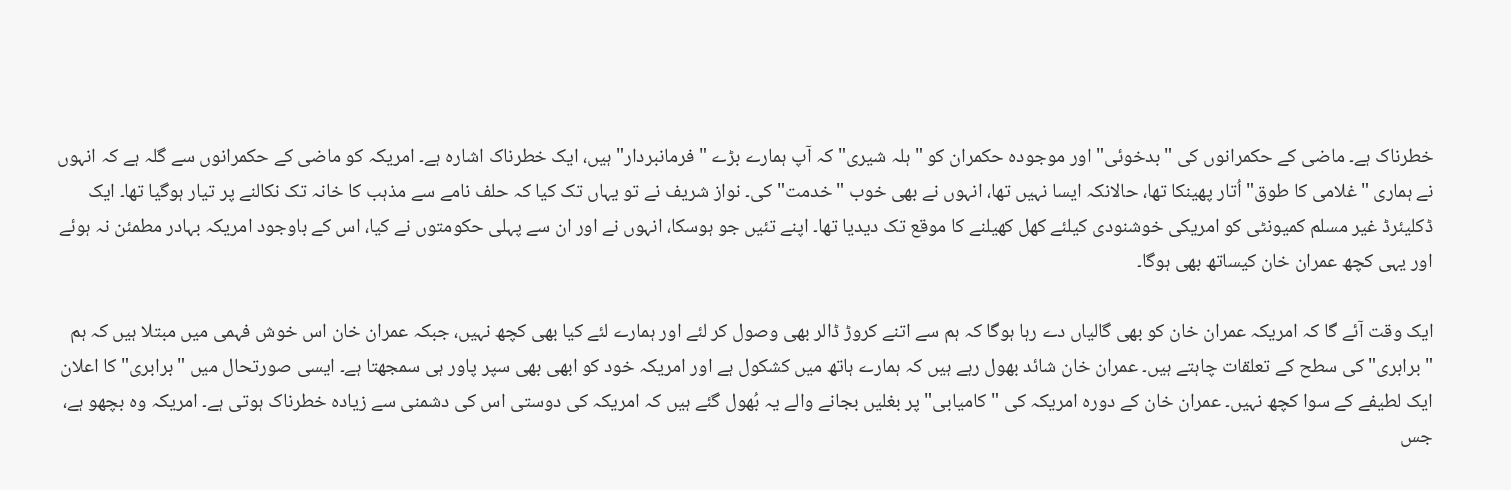خطرناک ہے۔ ماضی کے حکمرانوں کی "بدخوئی" اور موجودہ حکمران کو "ہلہ شیری" کہ آپ ہمارے بڑے "فرمانبردار" ہیں، ایک خطرناک اشارہ ہے۔ امریکہ کو ماضی کے حکمرانوں سے گلہ ہے کہ انہوں نے ہماری "غلامی کا طوق" اُتار پھینکا تھا، حالانکہ ایسا نہیں تھا، انہوں نے بھی خوب "خدمت" کی۔ نواز شریف نے تو یہاں تک کیا کہ حلف نامے سے مذہب کا خانہ تک نکالنے پر تیار ہوگیا تھا۔ ایک ڈکلیئرڈ غیر مسلم کمیونٹی کو امریکی خوشنودی کیلئے کھل کھیلنے کا موقع تک دیدیا تھا۔ اپنے تئیں جو ہوسکا، انہوں نے اور ان سے پہلی حکومتوں نے کیا، اس کے باوجود امریکہ بہادر مطمئن نہ ہوئے اور یہی کچھ عمران خان کیساتھ بھی ہوگا۔

ایک وقت آئے گا کہ امریکہ عمران خان کو بھی گالیاں دے رہا ہوگا کہ ہم سے اتنے کروڑ ڈالر بھی وصول کر لئے اور ہمارے لئے کیا بھی کچھ نہیں، جبکہ عمران خان اس خوش فہمی میں مبتلا ہیں کہ ہم "برابری" کی سطح کے تعلقات چاہتے ہیں۔ عمران خان شائد بھول رہے ہیں کہ ہمارے ہاتھ میں کشکول ہے اور امریکہ خود کو ابھی بھی سپر پاور ہی سمجھتا ہے۔ ایسی صورتحال میں "برابری" کا اعلان ایک لطیفے کے سوا کچھ نہیں۔ عمران خان کے دورہ امریکہ کی "کامیابی" پر بغلیں بجانے والے یہ بُھول گئے ہیں کہ امریکہ کی دوستی اس کی دشمنی سے زیادہ خطرناک ہوتی ہے۔ امریکہ وہ بچھو ہے، جس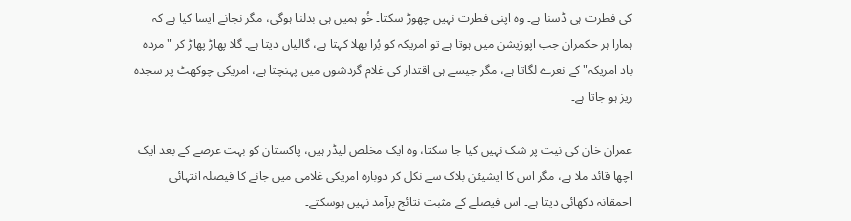کی فطرت ہی ڈسنا ہے۔ وہ اپنی فطرت نہیں چھوڑ سکتا۔ خُو ہمیں ہی بدلنا ہوگی، مگر نجانے ایسا کیا ہے کہ ہمارا ہر حکمران جب اپوزیشن میں ہوتا ہے تو امریکہ کو بُرا بھلا کہتا ہے، گالیاں دیتا ہے۔ گلا پھاڑ پھاڑ کر "مردہ باد امریکہ" کے نعرے لگاتا ہے، مگر جیسے ہی اقتدار کی غلام گردشوں میں پہنچتا ہے، امریکی چوکھٹ پر سجدہ ریز ہو جاتا ہے۔

عمران خان کی نیت پر شک نہیں کیا جا سکتا، وہ ایک مخلص لیڈر ہیں، پاکستان کو بہت عرصے کے بعد ایک اچھا قائد ملا ہے، مگر اس کا ایشیئن بلاک سے نکل کر دوبارہ امریکی غلامی میں جانے کا فیصلہ انتہائی احمقانہ دکھائی دیتا ہے۔ اس فیصلے کے مثبت نتائج برآمد نہیں ہوسکتے۔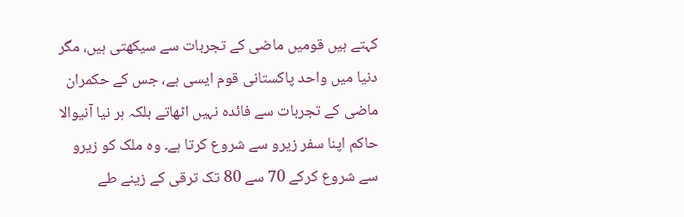کہتے ہیں قومیں ماضی کے تجربات سے سیکھتی ہیں، مگر دنیا میں واحد پاکستانی قوم ایسی ہے، جس کے حکمران ماضی کے تجربات سے فائدہ نہیں اٹھاتے بلکہ ہر نیا آنیوالا حاکم اپنا سفر زیرو سے شروع کرتا ہے۔ وہ ملک کو زیرو سے شروع کرکے 70 سے 80 تک ترقی کے زینے طے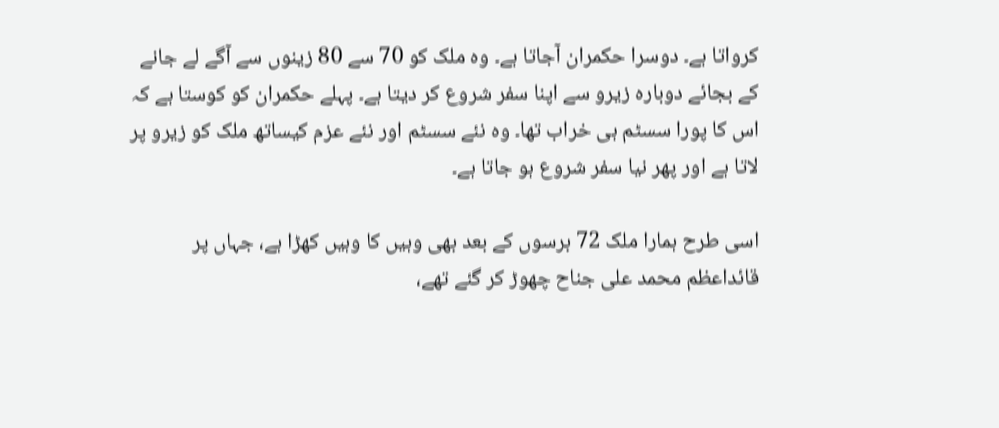کرواتا ہے۔ دوسرا حکمران آجاتا ہے۔ وہ ملک کو 70 سے 80 زینوں سے آگے لے جانے کے بجائے دوبارہ زیرو سے اپنا سفر شروع کر دیتا ہے۔ پہلے حکمران کو کوستا ہے کہ اس کا پورا سسٹم ہی خراب تھا۔ وہ نئے سسٹم اور نئے عزم کیساتھ ملک کو زیرو پر لاتا ہے اور پھر نیا سفر شروع ہو جاتا ہے۔

اسی طرح ہمارا ملک 72 برسوں کے بعد بھی وہیں کا وہیں کھڑا ہے، جہاں پر قائداعظم محمد علی جناح چھوڑ کر گئے تھے،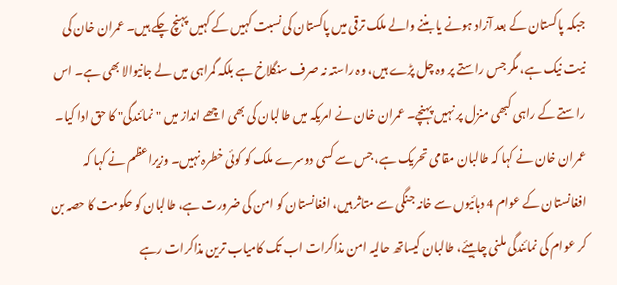جبکہ پاکستان کے بعد آزاد ہونے یا بننے والے ملک ترقی میں پاکستان کی نسبت کہیں کے کہیں پہنچ چکے ہیں۔ عمران خان کی نیت نیک ہے، مگر جس راستے پر وہ چل پڑے ہیں، وہ راستہ نہ صرف سنگلاخ ہے بلکہ گمراہی میں لے جانیوالا بھی ہے۔ اس راستے کے راہی کبھی منزل پر نہیں پہنچے۔ عمران خان نے امریکہ میں طالبان کی بھی اچھے انداز میں "نمائندگی" کا حق ادا کیا۔ عمران خان نے کہا کہ طالبان مقامی تحریک ہے، جس سے کسی دوسرے ملک کو کوئی خطرہ نہیں۔ وزیراعظم نے کہا کہ افغانستان کے عوام 4 دہائیوں سے خانہ جنگی سے متاثر ہیں، افغانستان کو امن کی ضرورت ہے، طالبان کو حکومت کا حصہ بن کر عوام کی نمائندگی ملنی چاہیئے، طالبان کیساتھ حالیہ امن مذاکرات اب تک کامیاب ترین مذاکرات رہے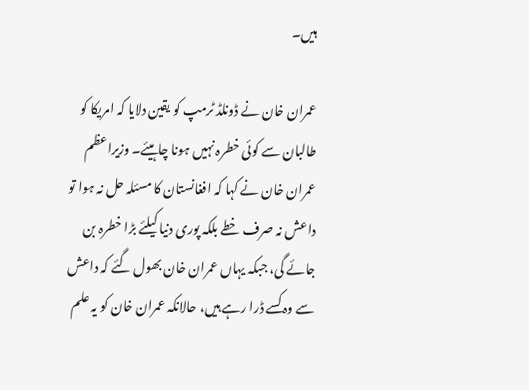ہیں۔

عمران خان نے ڈونلڈ ٹرمپ کو یقین دلایا کہ امریکا کو طالبان سے کوئی خطرہ نہیں ہونا چاہیئے۔ وزیراعظم عمران خان نے کہا کہ افغانستان کا مسئلہ حل نہ ہوا تو داعش نہ صرف خطے بلکہ پوری دنیا کیلئے بڑا خطرہ بن جائے گی، جبکہ یہاں عمران خان بھول گئے کہ داعش سے وہ کسے ڈرا رہے ہیں، حالانکہ عمران خان کو یہ علم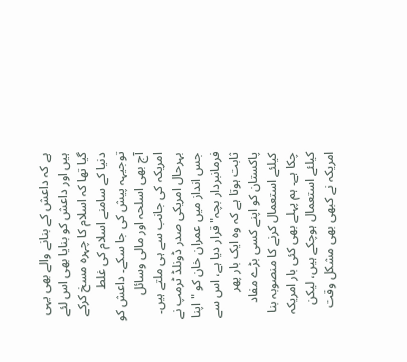ہے کہ داعش کے بنانے والے بھی یہی ہیں اور داعش کو بنایا بھی اس لئے گیا تھا کہ اسلام کا چہرہ مسخ کرکے دنیا کے سامنے اسلام کی غلط توجیہہ پیش کی جا سکے۔ داعش کو آج بھی اسلحہ اور مالی وسائل امریکہ کی جانب سے ہی ملتے ہیں۔ بہرحال امریکی صدر ڈونلڈ ٹرمپ نے جس انداز میں عمران خان کو "اپنا فرمانبردار بچہ" قرار دیا ہے، اس سے ثابت ہوتا ہے کہ وہ ایک بار پھر پاکستان کو اپنے کسی بڑے مفاد کیلئے استعمال کرنے کا منصوبہ بنا چکا ہے۔ ہم پہلے بھی کئی بار امریکہ کیلئے استعمال ہوچکے ہیں، لیکن امریکہ نے کبھی بھی مشکل وقت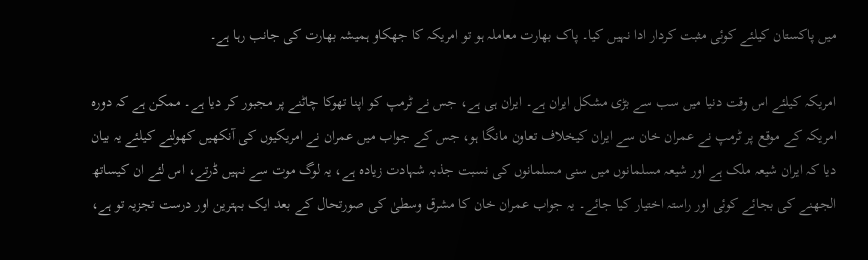میں پاکستان کیلئے کوئی مثبت کردار ادا نہیں کیا۔ پاک بھارت معاملہ ہو تو امریکہ کا جھکاو ہمیشہ بھارت کی جانب رہا ہے۔

امریکہ کیلئے اس وقت دنیا میں سب سے بڑی مشکل ایران ہے۔ ایران ہی ہے، جس نے ٹرمپ کو اپنا تھوکا چاٹنے پر مجبور کر دیا ہے۔ ممکن ہے کہ دورہ امریکہ کے موقع پر ٹرمپ نے عمران خان سے ایران کیخلاف تعاون مانگا ہو، جس کے جواب میں عمران نے امریکیوں کی آنکھیں کھولنے کیلئے یہ بیان دیا کہ ایران شیعہ ملک ہے اور شیعہ مسلمانوں میں سنی مسلمانوں کی نسبت جذبہ شہادت زیادہ ہے، یہ لوگ موت سے نہیں ڈرتے، اس لئے ان کیساتھ الجھنے کی بجائے کوئی اور راستہ اختیار کیا جائے۔ یہ جواب عمران خان کا مشرق وسطیٰ کی صورتحال کے بعد ایک بہترین اور درست تجزیہ تو ہے،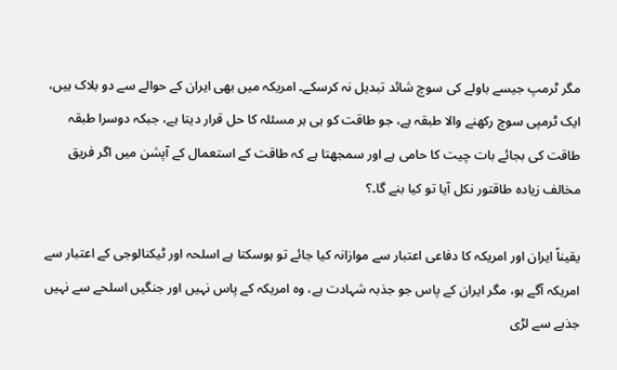مگر ٹرمپ جیسے باولے کی سوچ شائد تبدیل نہ کرسکے۔ امریکہ میں بھی ایران کے حوالے سے دو بلاک ہیں، ایک ٹرمپی سوچ رکھنے والا طبقہ ہے، جو طاقت کو ہی ہر مسئلہ کا حل قرار دیتا ہے، جبکہ دوسرا طبقہ طاقت کی بجائے بات چیت کا حامی ہے اور سمجھتا ہے کہ طاقت کے استعمال کے آپشن میں اگر فریق مخالف زیادہ طاقتور نکل آیا تو کیا بنے گا۔؟

یقیناً ایران اور امریکہ کا دفاعی اعتبار سے موازانہ کیا جائے تو ہوسکتا ہے اسلحہ اور ٹیکنالوجی کے اعتبار سے امریکہ آگے ہو، مگر ایران کے پاس جو جذبہ شہادت ہے، وہ امریکہ کے پاس نہیں اور جنگیں اسلحے سے نہیں جذبے سے لڑی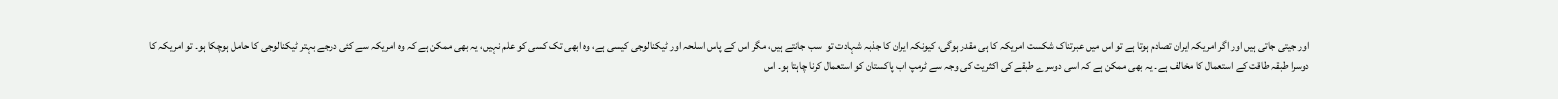اور جیتی جاتی ہیں اور اگر امریکہ ایران تصادم ہوتا ہے تو اس میں عبرتناک شکست امریکہ کا ہی مقدر ہوگی، کیونکہ ایران کا جذبہ شہادت تو  سب جانتے ہیں، مگر اس کے پاس اسلحہ اور ٹیکنالوجی کیسی ہے، وہ ابھی تک کسی کو علم نہیں، یہ بھی ممکن ہے کہ وہ امریکہ سے کئی درجے بہتر ٹیکنالوجی کا حامل ہوچکا ہو۔ تو امریکہ کا دوسرا طبقہ طاقت کے استعمال کا مخالف ہے۔ یہ بھی ممکن ہے کہ اسی دوسرے طبقے کی اکثریت کی وجہ سے ٹرمپ اب پاکستان کو استعمال کرنا چاہتا ہو۔ اس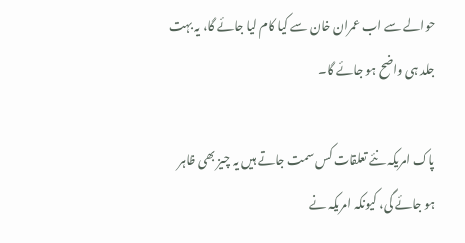حوالے سے اب عمران خان سے کیا کام لیا جائے گا، یہ بہت جلد ہی واضح ہو جائے گا۔

پاک امریکہ نئے تعلقات کس سمت جاتے ہیں یہ چیز بھی ظاہر ہو جائے گی، کیونکہ امریکہ نے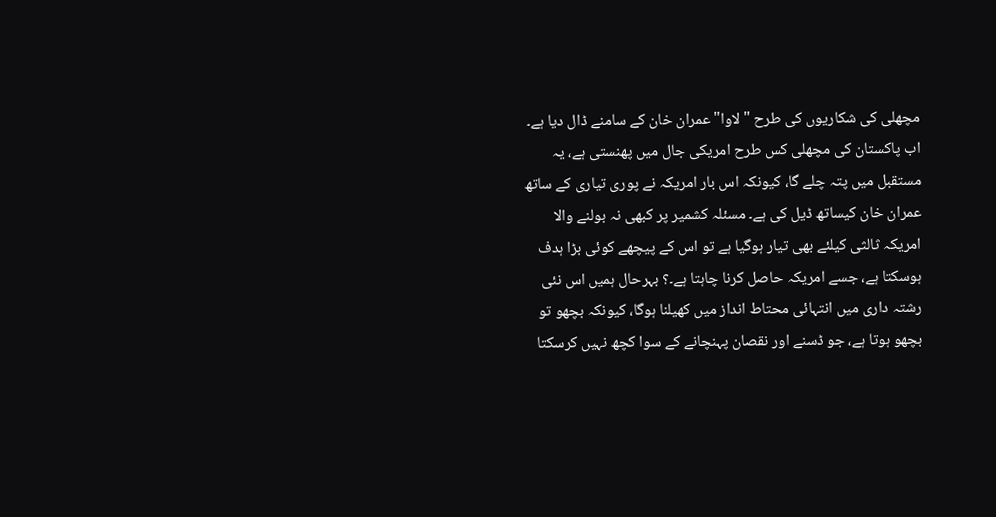مچھلی کی شکاریوں کی طرح "لاوا" عمران خان کے سامنے ڈال دیا ہے۔ اب پاکستان کی مچھلی کس طرح امریکی جال میں پھنستی ہے، یہ مستقبل میں پتہ چلے گا، کیونکہ اس بار امریکہ نے پوری تیاری کے ساتھ عمران خان کیساتھ ڈیل کی ہے۔ مسئلہ کشمیر پر کبھی نہ بولنے والا امریکہ ثالثی کیلئے بھی تیار ہوگیا ہے تو اس کے پیچھے کوئی بڑا ہدف ہوسکتا ہے، جسے امریکہ حاصل کرنا چاہتا ہے۔؟ بہرحال ہمیں اس نئی رشتہ داری میں انتہائی محتاط انداز میں کھیلنا ہوگا، کیونکہ بچھو تو بچھو ہوتا ہے، جو ڈسنے اور نقصان پہنچانے کے سوا کچھ نہیں کرسکتا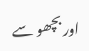اور بچھو سے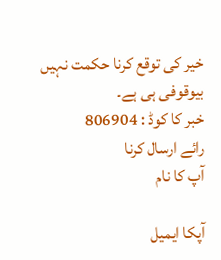خیر کی توقع کرنا حکمت نہیں بیوقوفی ہی ہے۔
خبر کا کوڈ : 806904
رائے ارسال کرنا
آپ کا نام

آپکا ایمیل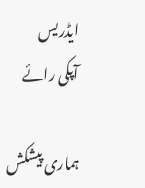ایڈریس
آپکی رائے

ہماری پیشکش